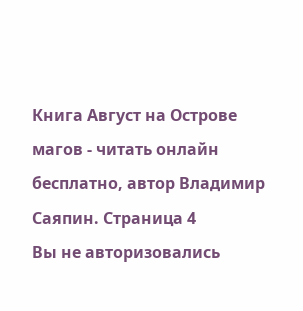Книга Август на Острове магов - читать онлайн бесплатно, автор Владимир Саяпин. Cтраница 4
Вы не авторизовались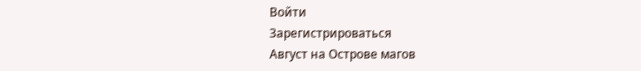Войти
Зарегистрироваться
Август на Острове магов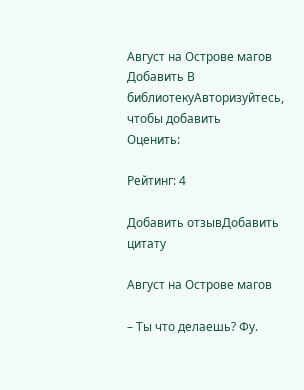Август на Острове магов
Добавить В библиотекуАвторизуйтесь, чтобы добавить
Оценить:

Рейтинг: 4

Добавить отзывДобавить цитату

Август на Острове магов

– Ты что делаешь? Фу.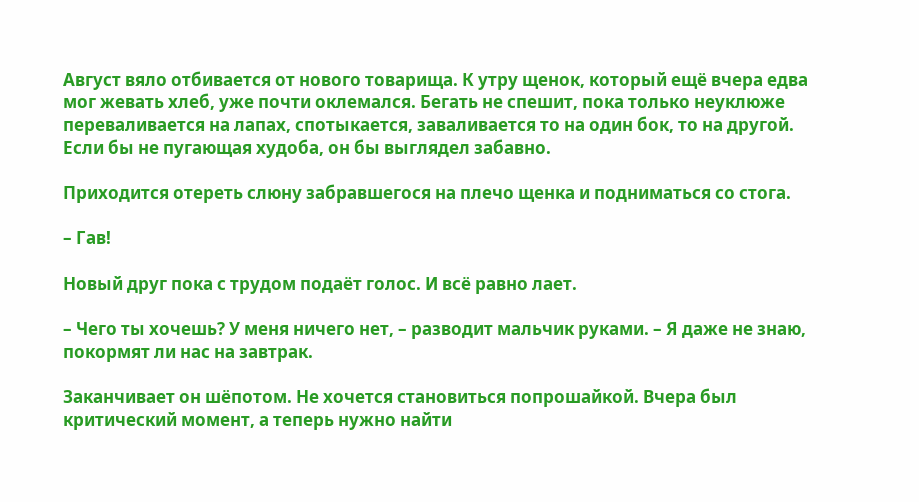Август вяло отбивается от нового товарища. К утру щенок, который ещё вчера едва мог жевать хлеб, уже почти оклемался. Бегать не спешит, пока только неуклюже переваливается на лапах, спотыкается, заваливается то на один бок, то на другой. Если бы не пугающая худоба, он бы выглядел забавно.

Приходится отереть слюну забравшегося на плечо щенка и подниматься со стога.

– Гав!

Новый друг пока с трудом подаёт голос. И всё равно лает.

– Чего ты хочешь? У меня ничего нет, – разводит мальчик руками. – Я даже не знаю, покормят ли нас на завтрак.

Заканчивает он шёпотом. Не хочется становиться попрошайкой. Вчера был критический момент, а теперь нужно найти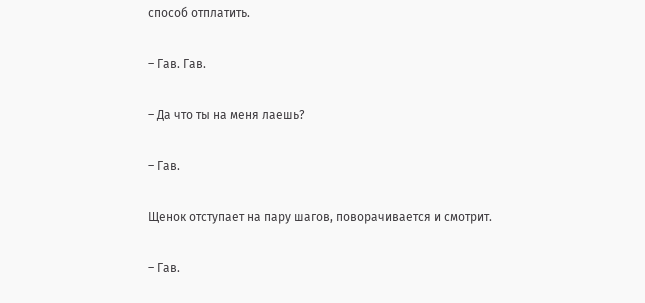способ отплатить.

– Гав. Гав.

– Да что ты на меня лаешь?

– Гав.

Щенок отступает на пару шагов, поворачивается и смотрит.

– Гав.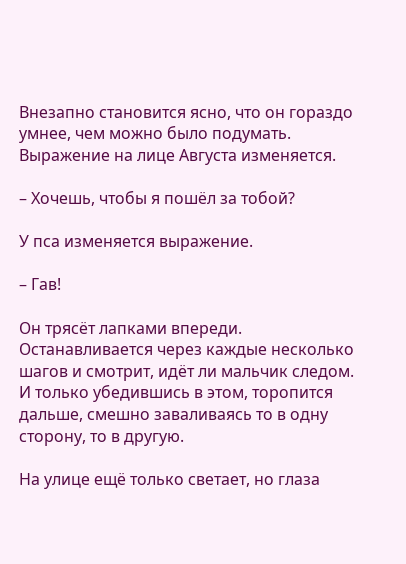Внезапно становится ясно, что он гораздо умнее, чем можно было подумать. Выражение на лице Августа изменяется.

– Хочешь, чтобы я пошёл за тобой?

У пса изменяется выражение.

– Гав!

Он трясёт лапками впереди. Останавливается через каждые несколько шагов и смотрит, идёт ли мальчик следом. И только убедившись в этом, торопится дальше, смешно заваливаясь то в одну сторону, то в другую.

На улице ещё только светает, но глаза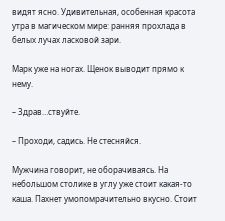видят ясно. Удивительная, особенная красота утра в магическом мире: ранняя прохлада в белых лучах ласковой зари.

Марк уже на ногах. Щенок выводит прямо к нему.

– Здрав…ствуйте.

– Проходи, садись. Не стесняйся.

Мужчина говорит, не оборачиваясь. На небольшом столике в углу уже стоит какая-то каша. Пахнет умопомрачительно вкусно. Стоит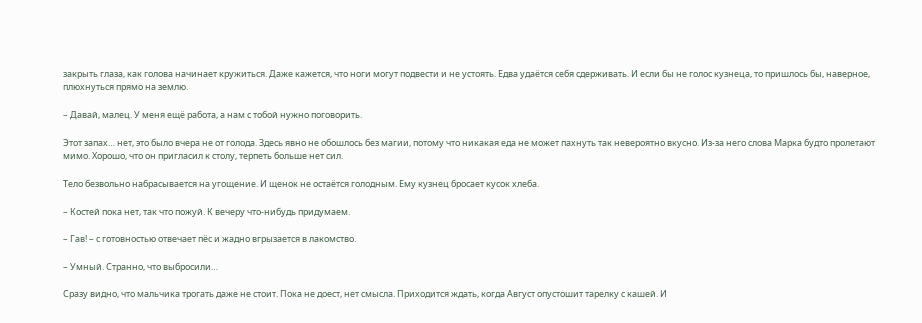закрыть глаза, как голова начинает кружиться. Даже кажется, что ноги могут подвести и не устоять. Едва удаётся себя сдерживать. И если бы не голос кузнеца, то пришлось бы, наверное, плюхнуться прямо на землю.

– Давай, малец. У меня ещё работа, а нам с тобой нужно поговорить.

Этот запах… нет, это было вчера не от голода. Здесь явно не обошлось без магии, потому что никакая еда не может пахнуть так невероятно вкусно. Из-за него слова Марка будто пролетают мимо. Хорошо, что он пригласил к столу, терпеть больше нет сил.

Тело безвольно набрасывается на угощение. И щенок не остаётся голодным. Ему кузнец бросает кусок хлеба.

– Костей пока нет, так что пожуй. К вечеру что-нибудь придумаем.

– Гав! – с готовностью отвечает пёс и жадно вгрызается в лакомство.

– Умный. Странно, что выбросили…

Сразу видно, что мальчика трогать даже не стоит. Пока не доест, нет смысла. Приходится ждать, когда Август опустошит тарелку с кашей. И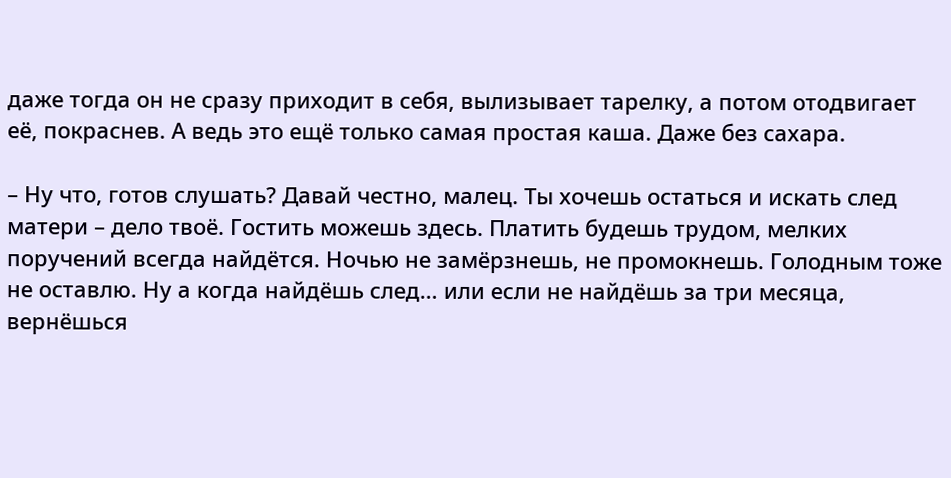даже тогда он не сразу приходит в себя, вылизывает тарелку, а потом отодвигает её, покраснев. А ведь это ещё только самая простая каша. Даже без сахара.

– Ну что, готов слушать? Давай честно, малец. Ты хочешь остаться и искать след матери – дело твоё. Гостить можешь здесь. Платить будешь трудом, мелких поручений всегда найдётся. Ночью не замёрзнешь, не промокнешь. Голодным тоже не оставлю. Ну а когда найдёшь след… или если не найдёшь за три месяца, вернёшься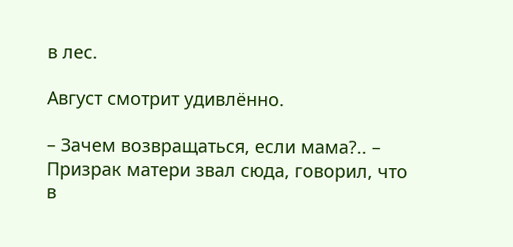в лес.

Август смотрит удивлённо.

– Зачем возвращаться, если мама?.. – Призрак матери звал сюда, говорил, что в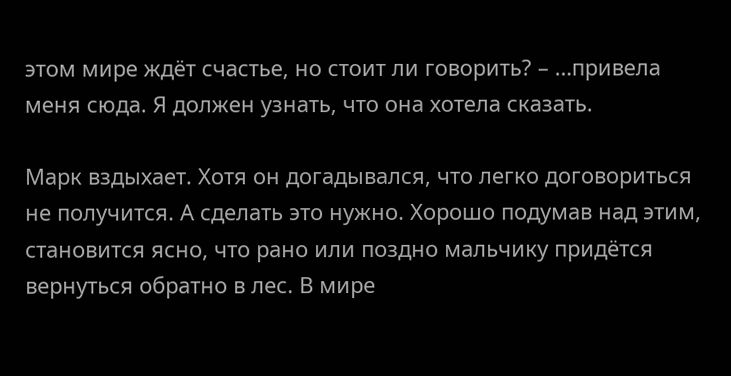этом мире ждёт счастье, но стоит ли говорить? – …привела меня сюда. Я должен узнать, что она хотела сказать.

Марк вздыхает. Хотя он догадывался, что легко договориться не получится. А сделать это нужно. Хорошо подумав над этим, становится ясно, что рано или поздно мальчику придётся вернуться обратно в лес. В мире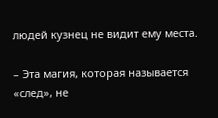людей кузнец не видит ему места.

– Эта магия, которая называется «след», не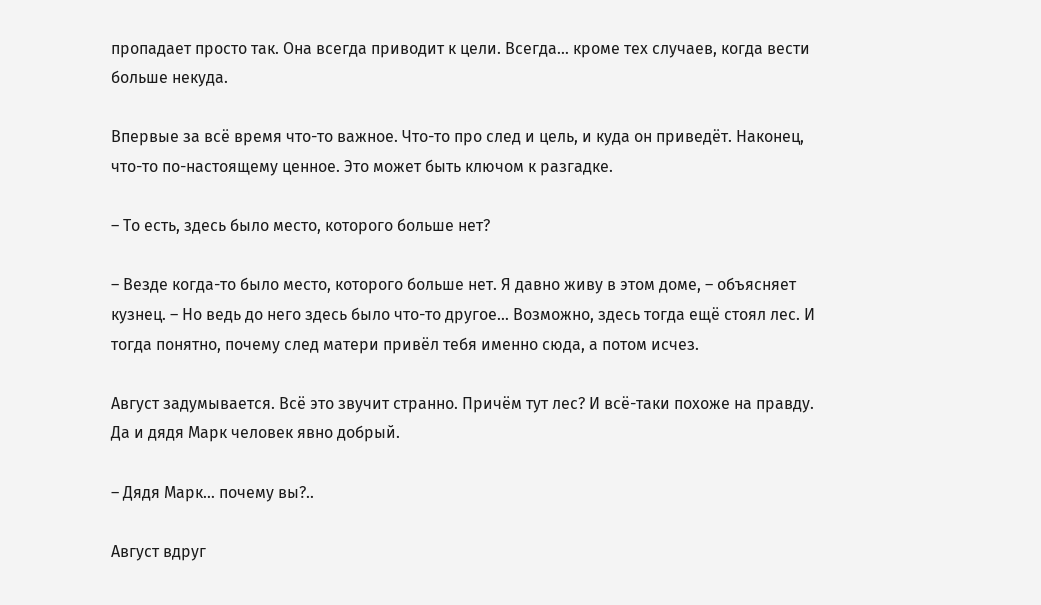пропадает просто так. Она всегда приводит к цели. Всегда… кроме тех случаев, когда вести больше некуда.

Впервые за всё время что-то важное. Что-то про след и цель, и куда он приведёт. Наконец, что-то по-настоящему ценное. Это может быть ключом к разгадке.

– То есть, здесь было место, которого больше нет?

– Везде когда-то было место, которого больше нет. Я давно живу в этом доме, – объясняет кузнец. – Но ведь до него здесь было что-то другое… Возможно, здесь тогда ещё стоял лес. И тогда понятно, почему след матери привёл тебя именно сюда, а потом исчез.

Август задумывается. Всё это звучит странно. Причём тут лес? И всё-таки похоже на правду. Да и дядя Марк человек явно добрый.

– Дядя Марк… почему вы?..

Август вдруг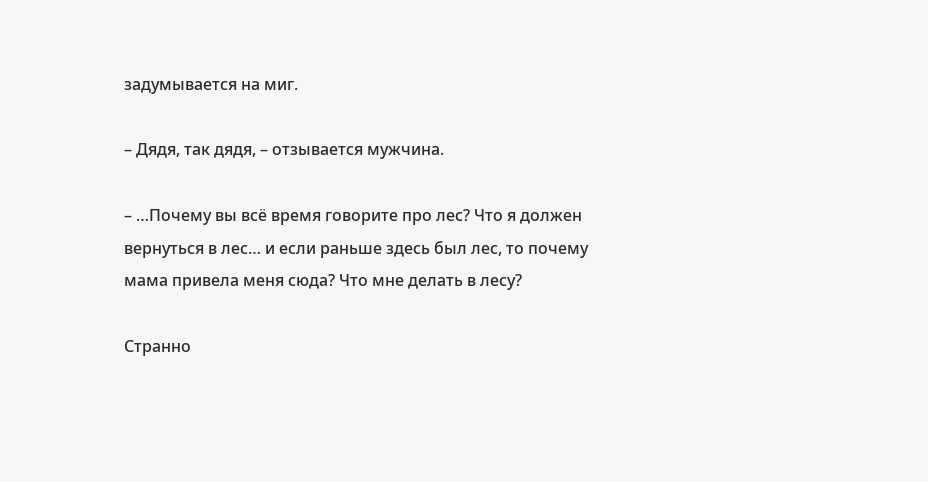задумывается на миг.

– Дядя, так дядя, – отзывается мужчина.

– …Почему вы всё время говорите про лес? Что я должен вернуться в лес… и если раньше здесь был лес, то почему мама привела меня сюда? Что мне делать в лесу?

Странно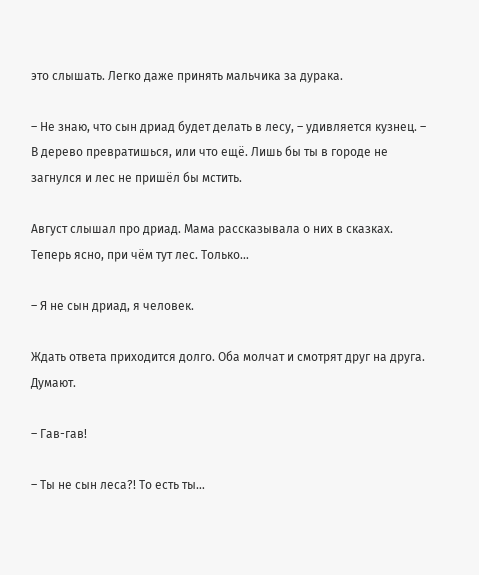это слышать. Легко даже принять мальчика за дурака.

– Не знаю, что сын дриад будет делать в лесу, – удивляется кузнец. – В дерево превратишься, или что ещё. Лишь бы ты в городе не загнулся и лес не пришёл бы мстить.

Август слышал про дриад. Мама рассказывала о них в сказках. Теперь ясно, при чём тут лес. Только…

– Я не сын дриад, я человек.

Ждать ответа приходится долго. Оба молчат и смотрят друг на друга. Думают.

– Гав-гав!

– Ты не сын леса?! То есть ты…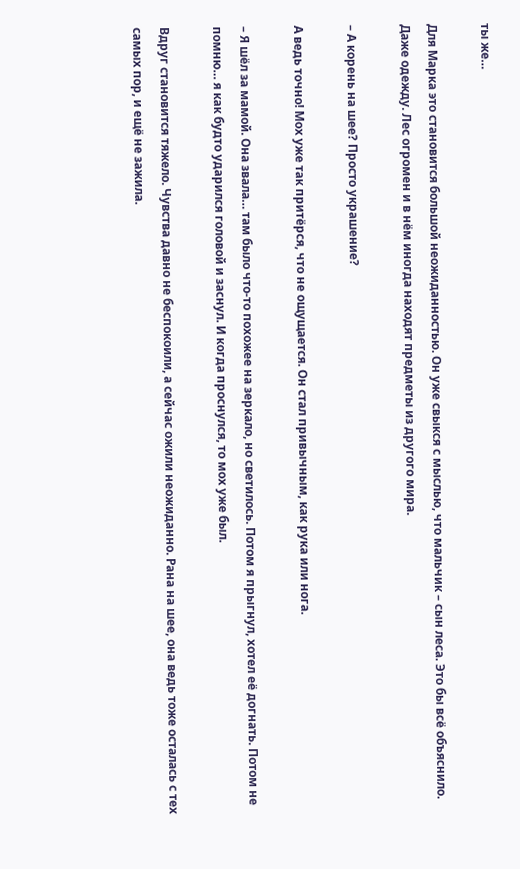ты же…

Для Марка это становится большой неожиданностью. Он уже свыкся с мыслью, что мальчик – сын леса. Это бы всё объяснило. Даже одежду. Лес огромен и в нём иногда находят предметы из другого мира.

– А корень на шее? Просто украшение?

А ведь точно! Мох уже так притёрся, что не ощущается. Он стал привычным, как рука или нога.

– Я шёл за мамой. Она звала… там было что-то похожее на зеркало, но светилось. Потом я прыгнул, хотел её догнать. Потом не помню… я как будто ударился головой и заснул. И когда проснулся, то мох уже был.

Вдруг становится тяжело. Чувства давно не беспокоили, а сейчас ожили неожиданно. Рана на шее, она ведь тоже осталась с тех самых пор, и ещё не зажила.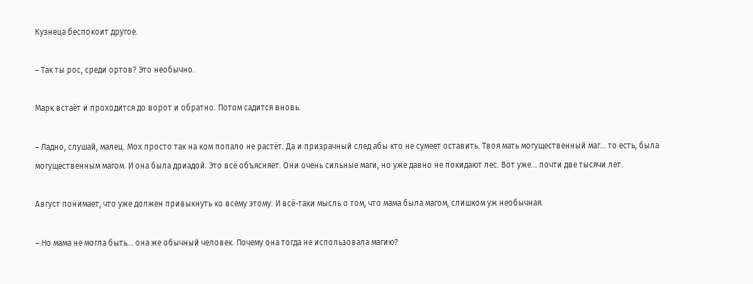Кузнеца беспокоит другое.

– Так ты рос, среди ортов? Это необычно.

Марк встаёт и проходится до ворот и обратно. Потом садится вновь.

– Ладно, слушай, малец. Мох просто так на ком попало не растёт. Да и призрачный след абы кто не сумеет оставить. Твоя мать могущественный маг… то есть, была могущественным магом. И она была дриадой. Это всё объясняет. Они очень сильные маги, но уже давно не покидают лес. Вот уже… почти две тысячи лет.

Август понимает, что уже должен привыкнуть ко всему этому. И всё-таки мысль о том, что мама была магом, слишком уж необычная.

– Но мама не могла быть… она же обычный человек. Почему она тогда не использовала магию?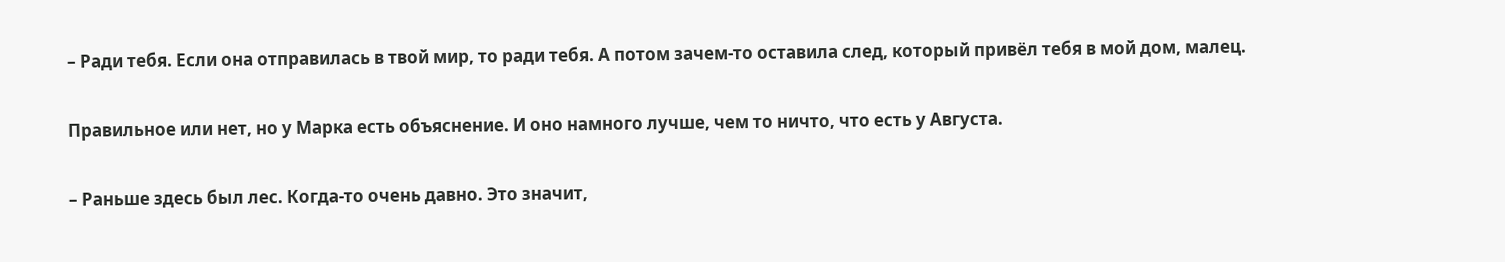– Ради тебя. Если она отправилась в твой мир, то ради тебя. А потом зачем-то оставила след, который привёл тебя в мой дом, малец.

Правильное или нет, но у Марка есть объяснение. И оно намного лучше, чем то ничто, что есть у Августа.

– Раньше здесь был лес. Когда-то очень давно. Это значит,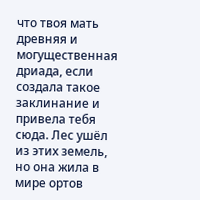что твоя мать древняя и могущественная дриада, если создала такое заклинание и привела тебя сюда. Лес ушёл из этих земель, но она жила в мире ортов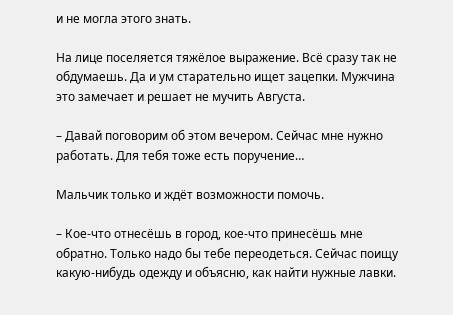и не могла этого знать.

На лице поселяется тяжёлое выражение. Всё сразу так не обдумаешь. Да и ум старательно ищет зацепки. Мужчина это замечает и решает не мучить Августа.

– Давай поговорим об этом вечером. Сейчас мне нужно работать. Для тебя тоже есть поручение…

Мальчик только и ждёт возможности помочь.

– Кое-что отнесёшь в город, кое-что принесёшь мне обратно. Только надо бы тебе переодеться. Сейчас поищу какую-нибудь одежду и объясню, как найти нужные лавки.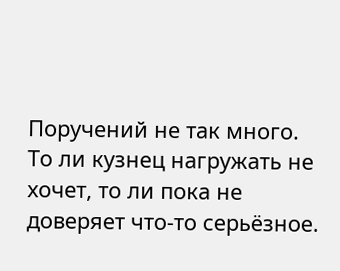Поручений не так много. То ли кузнец нагружать не хочет, то ли пока не доверяет что-то серьёзное.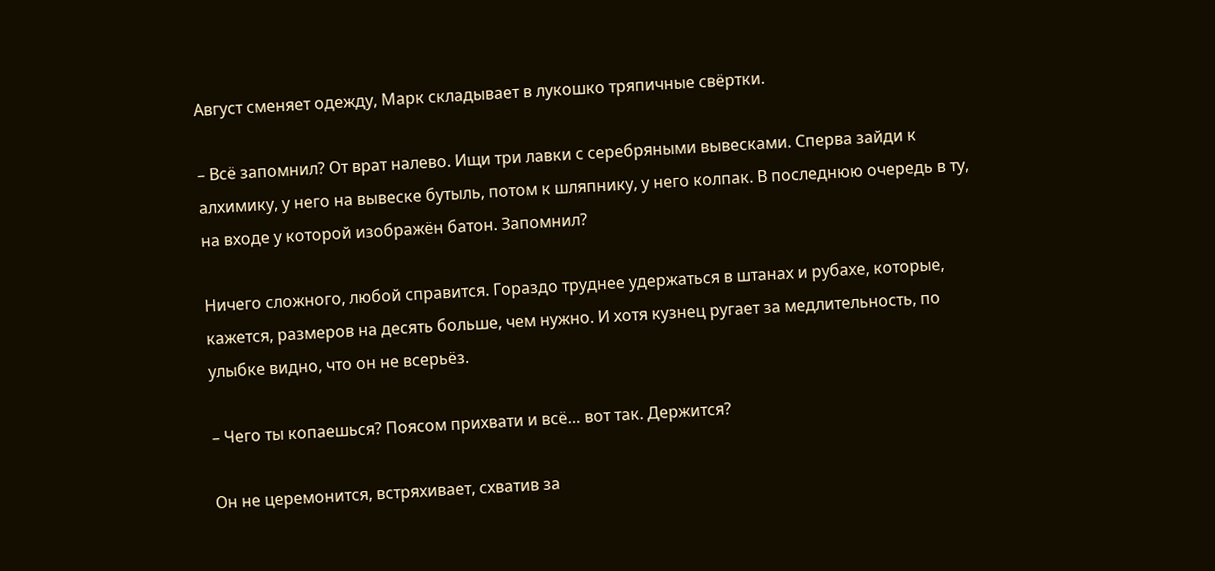Август сменяет одежду, Марк складывает в лукошко тряпичные свёртки.

– Всё запомнил? От врат налево. Ищи три лавки с серебряными вывесками. Сперва зайди к алхимику, у него на вывеске бутыль, потом к шляпнику, у него колпак. В последнюю очередь в ту, на входе у которой изображён батон. Запомнил?

Ничего сложного, любой справится. Гораздо труднее удержаться в штанах и рубахе, которые, кажется, размеров на десять больше, чем нужно. И хотя кузнец ругает за медлительность, по улыбке видно, что он не всерьёз.

– Чего ты копаешься? Поясом прихвати и всё… вот так. Держится?

Он не церемонится, встряхивает, схватив за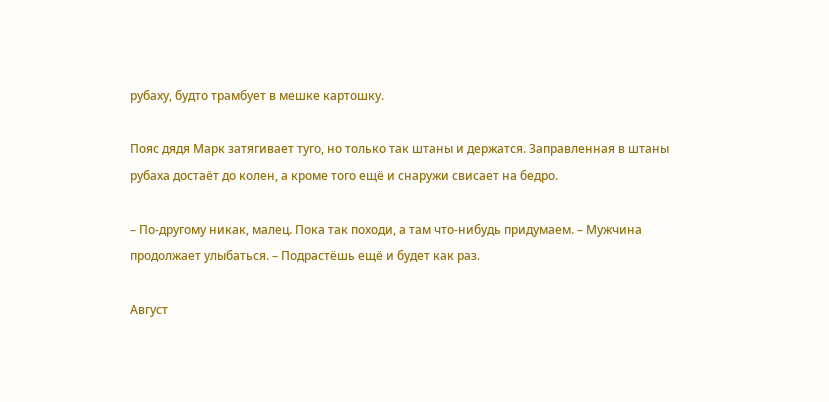рубаху, будто трамбует в мешке картошку.

Пояс дядя Марк затягивает туго, но только так штаны и держатся. Заправленная в штаны рубаха достаёт до колен, а кроме того ещё и снаружи свисает на бедро.

– По-другому никак, малец. Пока так походи, а там что-нибудь придумаем. – Мужчина продолжает улыбаться. – Подрастёшь ещё и будет как раз.

Август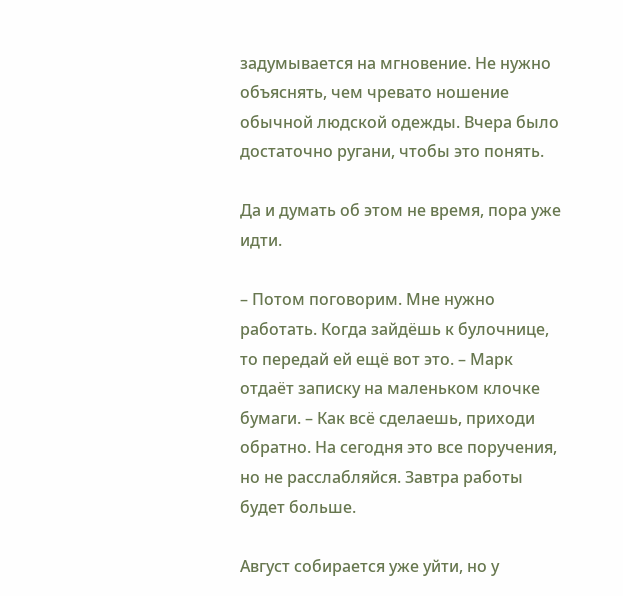задумывается на мгновение. Не нужно объяснять, чем чревато ношение обычной людской одежды. Вчера было достаточно ругани, чтобы это понять.

Да и думать об этом не время, пора уже идти.

– Потом поговорим. Мне нужно работать. Когда зайдёшь к булочнице, то передай ей ещё вот это. – Марк отдаёт записку на маленьком клочке бумаги. – Как всё сделаешь, приходи обратно. На сегодня это все поручения, но не расслабляйся. Завтра работы будет больше.

Август собирается уже уйти, но у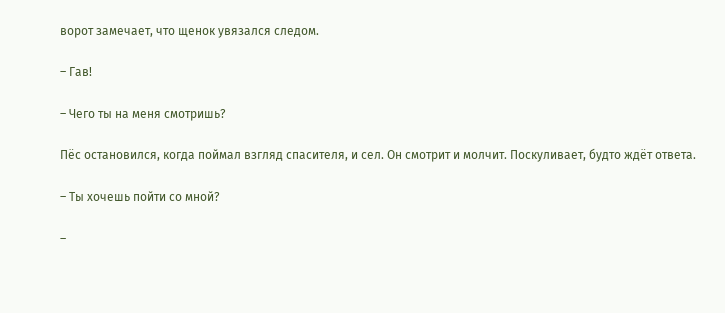ворот замечает, что щенок увязался следом.

– Гав!

– Чего ты на меня смотришь?

Пёс остановился, когда поймал взгляд спасителя, и сел. Он смотрит и молчит. Поскуливает, будто ждёт ответа.

– Ты хочешь пойти со мной?

–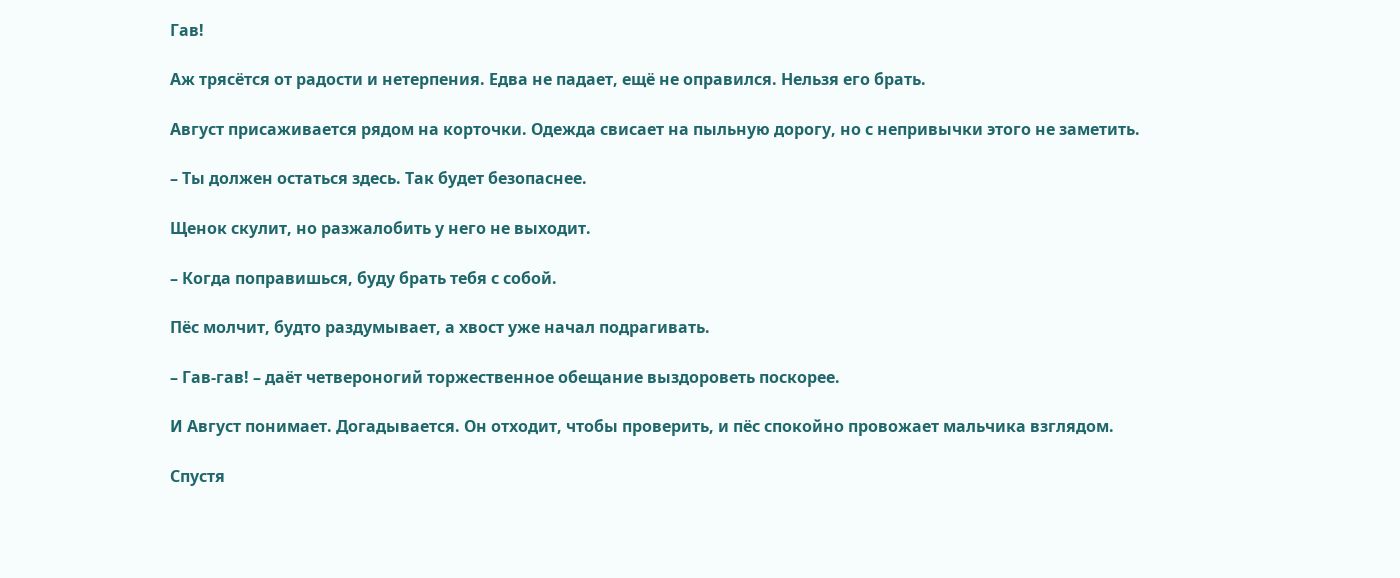Гав!

Аж трясётся от радости и нетерпения. Едва не падает, ещё не оправился. Нельзя его брать.

Август присаживается рядом на корточки. Одежда свисает на пыльную дорогу, но с непривычки этого не заметить.

– Ты должен остаться здесь. Так будет безопаснее.

Щенок скулит, но разжалобить у него не выходит.

– Когда поправишься, буду брать тебя с собой.

Пёс молчит, будто раздумывает, а хвост уже начал подрагивать.

– Гав-гав! – даёт четвероногий торжественное обещание выздороветь поскорее.

И Август понимает. Догадывается. Он отходит, чтобы проверить, и пёс спокойно провожает мальчика взглядом.

Спустя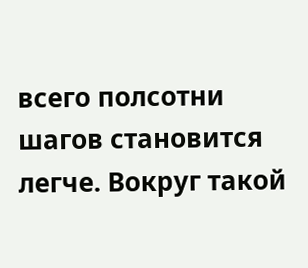всего полсотни шагов становится легче. Вокруг такой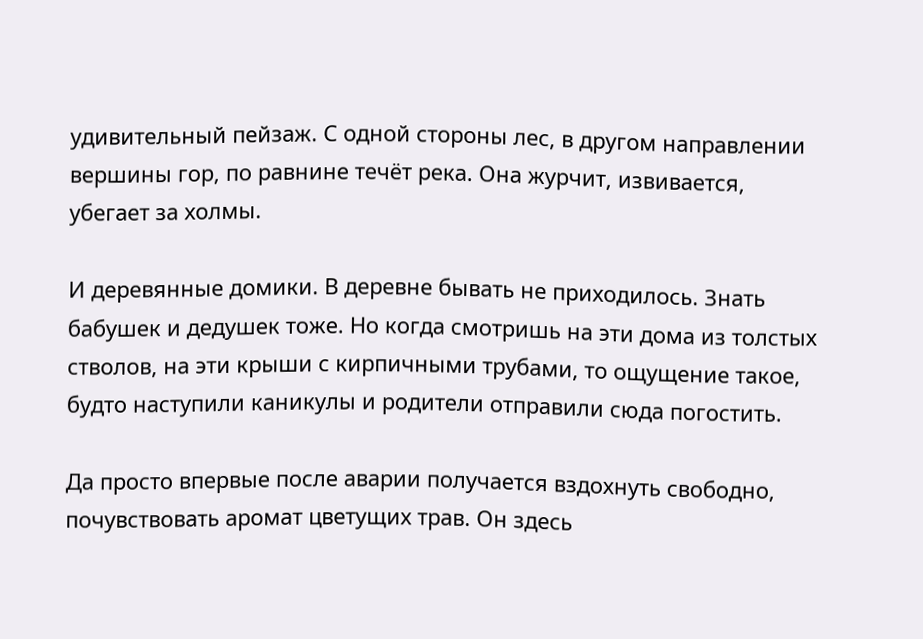удивительный пейзаж. С одной стороны лес, в другом направлении вершины гор, по равнине течёт река. Она журчит, извивается, убегает за холмы.

И деревянные домики. В деревне бывать не приходилось. Знать бабушек и дедушек тоже. Но когда смотришь на эти дома из толстых стволов, на эти крыши с кирпичными трубами, то ощущение такое, будто наступили каникулы и родители отправили сюда погостить.

Да просто впервые после аварии получается вздохнуть свободно, почувствовать аромат цветущих трав. Он здесь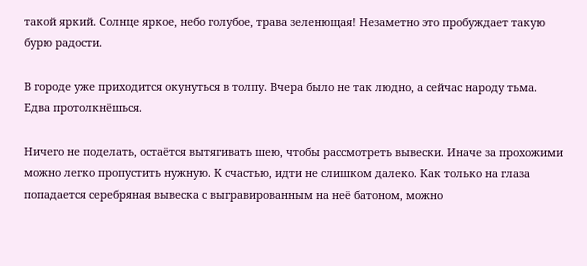такой яркий. Солнце яркое, небо голубое, трава зеленющая! Незаметно это пробуждает такую бурю радости.

В городе уже приходится окунуться в толпу. Вчера было не так людно, а сейчас народу тьма. Едва протолкнёшься.

Ничего не поделать, остаётся вытягивать шею, чтобы рассмотреть вывески. Иначе за прохожими можно легко пропустить нужную. К счастью, идти не слишком далеко. Как только на глаза попадается серебряная вывеска с выгравированным на неё батоном, можно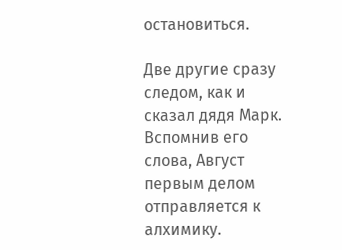остановиться.

Две другие сразу следом, как и сказал дядя Марк. Вспомнив его слова, Август первым делом отправляется к алхимику.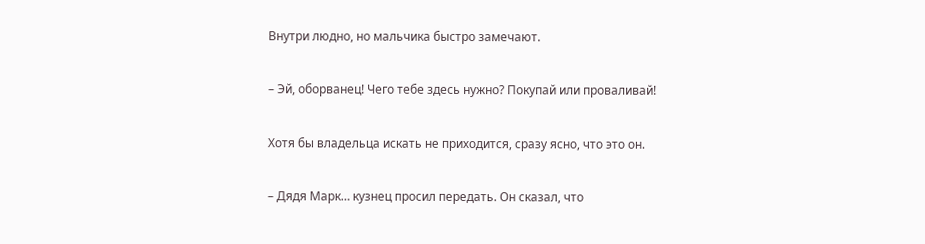Внутри людно, но мальчика быстро замечают.

– Эй, оборванец! Чего тебе здесь нужно? Покупай или проваливай!

Хотя бы владельца искать не приходится, сразу ясно, что это он.

– Дядя Марк… кузнец просил передать. Он сказал, что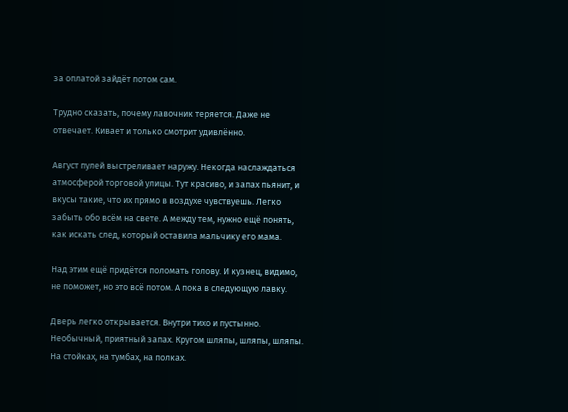за оплатой зайдёт потом сам.

Трудно сказать, почему лавочник теряется. Даже не отвечает. Кивает и только смотрит удивлённо.

Август пулей выстреливает наружу. Некогда наслаждаться атмосферой торговой улицы. Тут красиво, и запах пьянит, и вкусы такие, что их прямо в воздухе чувствуешь. Легко забыть обо всём на свете. А между тем, нужно ещё понять, как искать след, который оставила мальчику его мама.

Над этим ещё придётся поломать голову. И кузнец, видимо, не поможет, но это всё потом. А пока в следующую лавку.

Дверь легко открывается. Внутри тихо и пустынно. Необычный, приятный запах. Кругом шляпы, шляпы, шляпы. На стойках, на тумбах, на полках.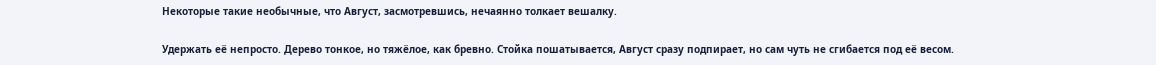Некоторые такие необычные, что Август, засмотревшись, нечаянно толкает вешалку.

Удержать её непросто. Дерево тонкое, но тяжёлое, как бревно. Стойка пошатывается, Август сразу подпирает, но сам чуть не сгибается под её весом.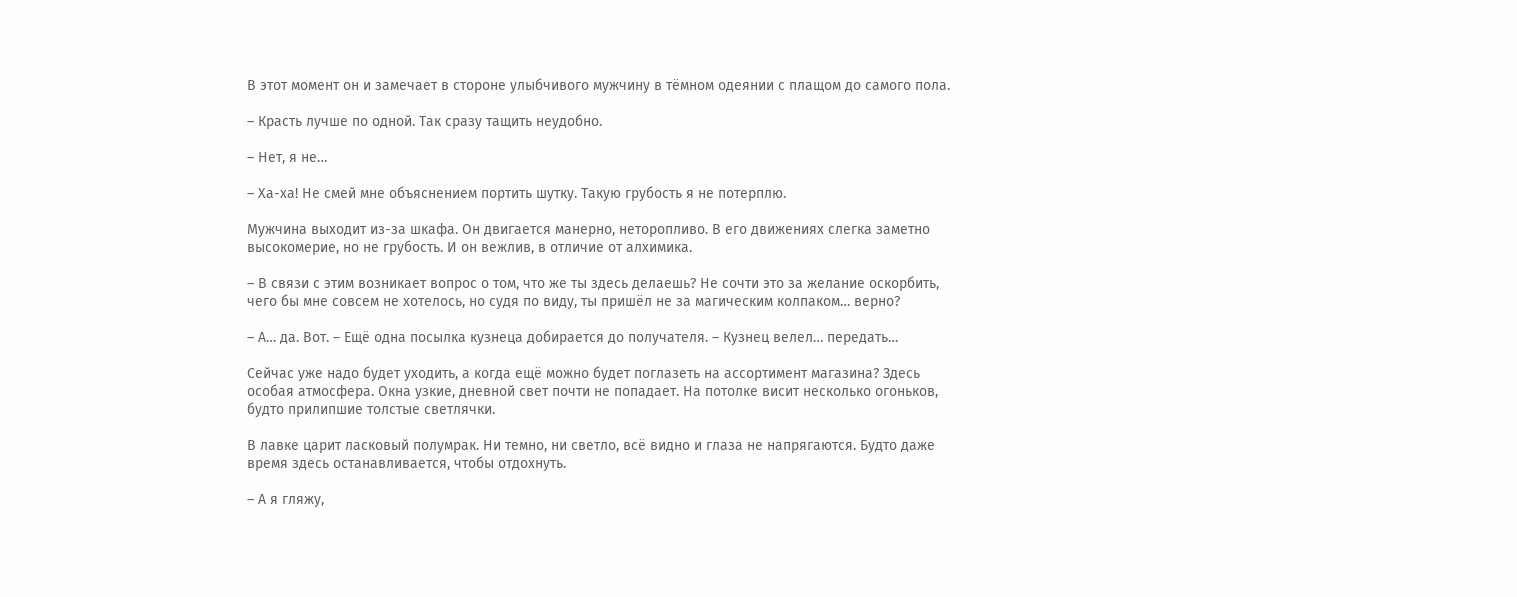В этот момент он и замечает в стороне улыбчивого мужчину в тёмном одеянии с плащом до самого пола.

– Красть лучше по одной. Так сразу тащить неудобно.

– Нет, я не…

– Ха-ха! Не смей мне объяснением портить шутку. Такую грубость я не потерплю.

Мужчина выходит из-за шкафа. Он двигается манерно, неторопливо. В его движениях слегка заметно высокомерие, но не грубость. И он вежлив, в отличие от алхимика.

– В связи с этим возникает вопрос о том, что же ты здесь делаешь? Не сочти это за желание оскорбить, чего бы мне совсем не хотелось, но судя по виду, ты пришёл не за магическим колпаком… верно?

– А… да. Вот. – Ещё одна посылка кузнеца добирается до получателя. – Кузнец велел… передать…

Сейчас уже надо будет уходить, а когда ещё можно будет поглазеть на ассортимент магазина? Здесь особая атмосфера. Окна узкие, дневной свет почти не попадает. На потолке висит несколько огоньков, будто прилипшие толстые светлячки.

В лавке царит ласковый полумрак. Ни темно, ни светло, всё видно и глаза не напрягаются. Будто даже время здесь останавливается, чтобы отдохнуть.

– А я гляжу,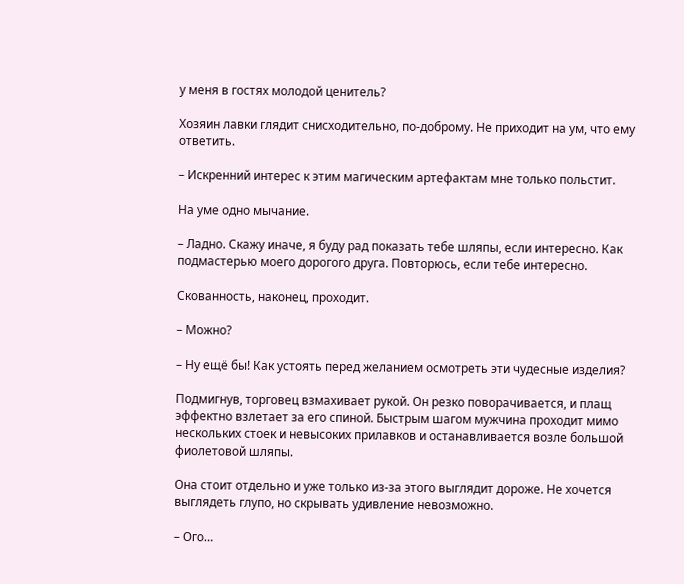у меня в гостях молодой ценитель?

Хозяин лавки глядит снисходительно, по-доброму. Не приходит на ум, что ему ответить.

– Искренний интерес к этим магическим артефактам мне только польстит.

На уме одно мычание.

– Ладно. Скажу иначе, я буду рад показать тебе шляпы, если интересно. Как подмастерью моего дорогого друга. Повторюсь, если тебе интересно.

Скованность, наконец, проходит.

– Можно?

– Ну ещё бы! Как устоять перед желанием осмотреть эти чудесные изделия?

Подмигнув, торговец взмахивает рукой. Он резко поворачивается, и плащ эффектно взлетает за его спиной. Быстрым шагом мужчина проходит мимо нескольких стоек и невысоких прилавков и останавливается возле большой фиолетовой шляпы.

Она стоит отдельно и уже только из-за этого выглядит дороже. Не хочется выглядеть глупо, но скрывать удивление невозможно.

– Ого…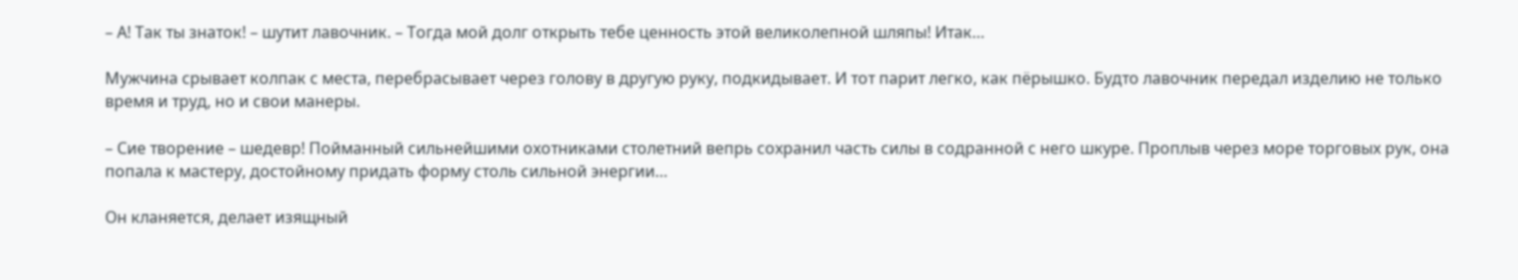– А! Так ты знаток! – шутит лавочник. – Тогда мой долг открыть тебе ценность этой великолепной шляпы! Итак…

Мужчина срывает колпак с места, перебрасывает через голову в другую руку, подкидывает. И тот парит легко, как пёрышко. Будто лавочник передал изделию не только время и труд, но и свои манеры.

– Сие творение – шедевр! Пойманный сильнейшими охотниками столетний вепрь сохранил часть силы в содранной с него шкуре. Проплыв через море торговых рук, она попала к мастеру, достойному придать форму столь сильной энергии…

Он кланяется, делает изящный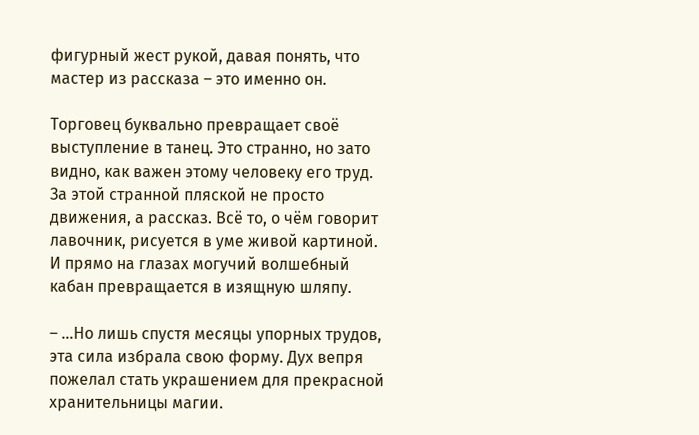фигурный жест рукой, давая понять, что мастер из рассказа – это именно он.

Торговец буквально превращает своё выступление в танец. Это странно, но зато видно, как важен этому человеку его труд. За этой странной пляской не просто движения, а рассказ. Всё то, о чём говорит лавочник, рисуется в уме живой картиной. И прямо на глазах могучий волшебный кабан превращается в изящную шляпу.

– …Но лишь спустя месяцы упорных трудов, эта сила избрала свою форму. Дух вепря пожелал стать украшением для прекрасной хранительницы магии.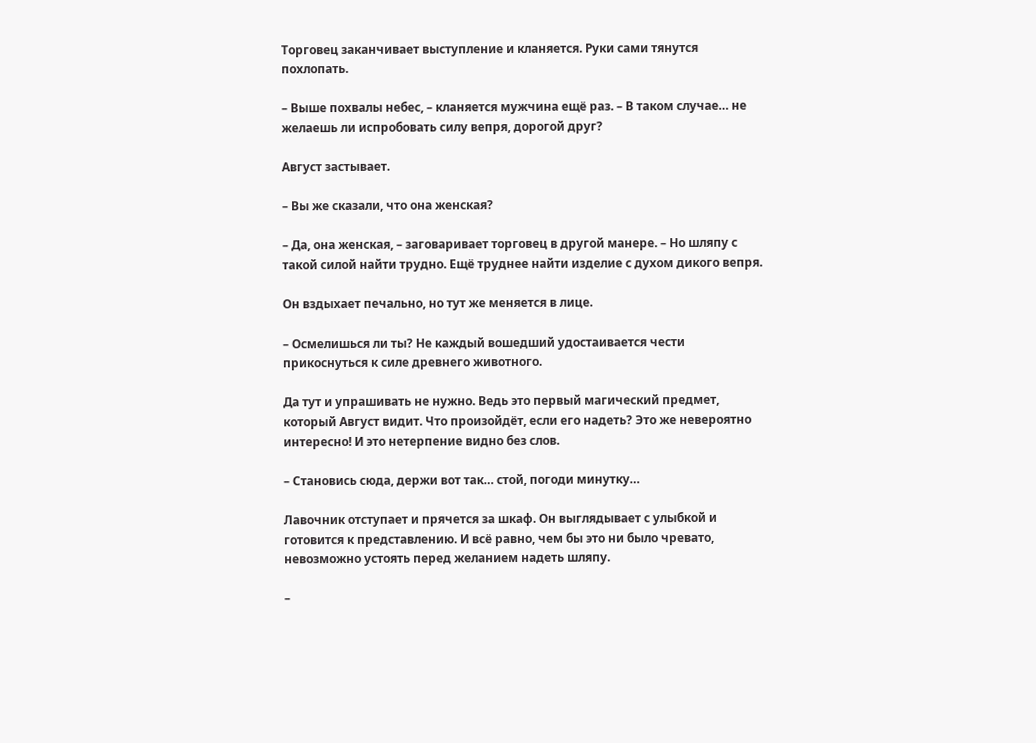Торговец заканчивает выступление и кланяется. Руки сами тянутся похлопать.

– Выше похвалы небес, – кланяется мужчина ещё раз. – В таком случае… не желаешь ли испробовать силу вепря, дорогой друг?

Август застывает.

– Вы же сказали, что она женская?

– Да, она женская, – заговаривает торговец в другой манере. – Но шляпу с такой силой найти трудно. Ещё труднее найти изделие с духом дикого вепря.

Он вздыхает печально, но тут же меняется в лице.

– Осмелишься ли ты? Не каждый вошедший удостаивается чести прикоснуться к силе древнего животного.

Да тут и упрашивать не нужно. Ведь это первый магический предмет, который Август видит. Что произойдёт, если его надеть? Это же невероятно интересно! И это нетерпение видно без слов.

– Становись сюда, держи вот так… стой, погоди минутку…

Лавочник отступает и прячется за шкаф. Он выглядывает с улыбкой и готовится к представлению. И всё равно, чем бы это ни было чревато, невозможно устоять перед желанием надеть шляпу.

–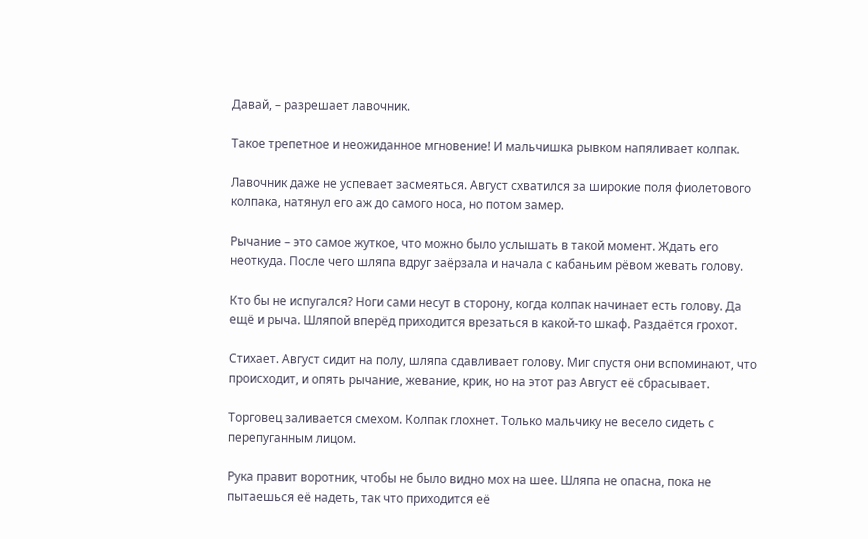Давай, – разрешает лавочник.

Такое трепетное и неожиданное мгновение! И мальчишка рывком напяливает колпак.

Лавочник даже не успевает засмеяться. Август схватился за широкие поля фиолетового колпака, натянул его аж до самого носа, но потом замер.

Рычание – это самое жуткое, что можно было услышать в такой момент. Ждать его неоткуда. После чего шляпа вдруг заёрзала и начала с кабаньим рёвом жевать голову.

Кто бы не испугался? Ноги сами несут в сторону, когда колпак начинает есть голову. Да ещё и рыча. Шляпой вперёд приходится врезаться в какой-то шкаф. Раздаётся грохот.

Стихает. Август сидит на полу, шляпа сдавливает голову. Миг спустя они вспоминают, что происходит, и опять рычание, жевание, крик, но на этот раз Август её сбрасывает.

Торговец заливается смехом. Колпак глохнет. Только мальчику не весело сидеть с перепуганным лицом.

Рука правит воротник, чтобы не было видно мох на шее. Шляпа не опасна, пока не пытаешься её надеть, так что приходится её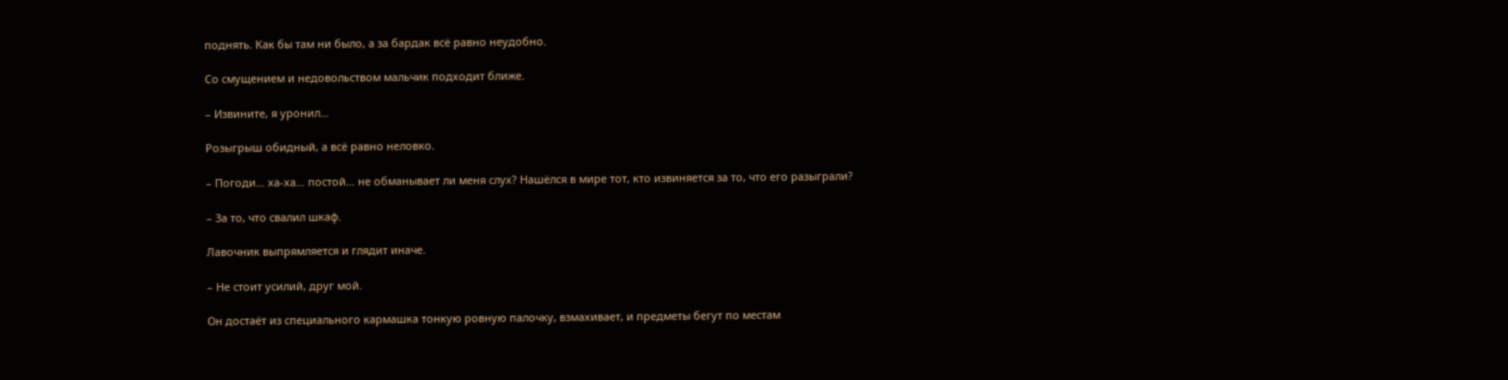поднять. Как бы там ни было, а за бардак всё равно неудобно.

Со смущением и недовольством мальчик подходит ближе.

– Извините, я уронил…

Розыгрыш обидный, а всё равно неловко.

– Погоди… ха-ха… постой… не обманывает ли меня слух? Нашёлся в мире тот, кто извиняется за то, что его разыграли?

– За то, что свалил шкаф.

Лавочник выпрямляется и глядит иначе.

– Не стоит усилий, друг мой.

Он достаёт из специального кармашка тонкую ровную палочку, взмахивает, и предметы бегут по местам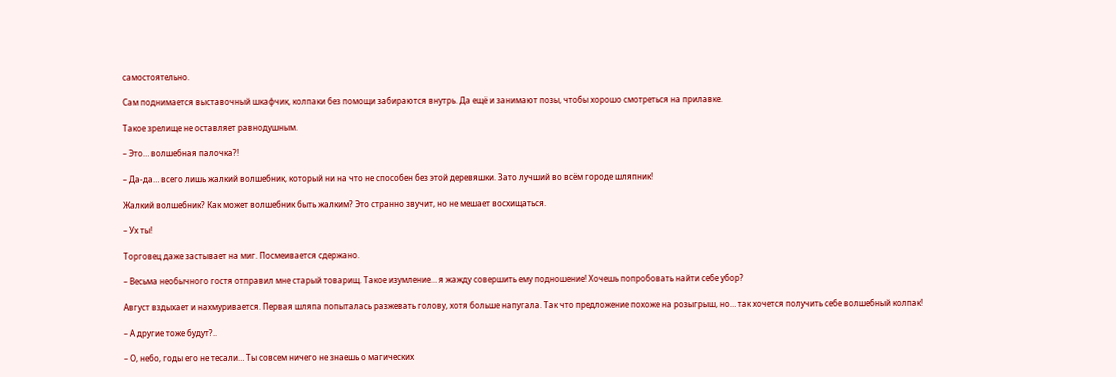самостоятельно.

Сам поднимается выставочный шкафчик, колпаки без помощи забираются внутрь. Да ещё и занимают позы, чтобы хорошо смотреться на прилавке.

Такое зрелище не оставляет равнодушным.

– Это… волшебная палочка?!

– Да-да… всего лишь жалкий волшебник, который ни на что не способен без этой деревяшки. Зато лучший во всём городе шляпник!

Жалкий волшебник? Как может волшебник быть жалким? Это странно звучит, но не мешает восхищаться.

– Ух ты!

Торговец даже застывает на миг. Посмеивается сдержано.

– Весьма необычного гостя отправил мне старый товарищ. Такое изумление… я жажду совершить ему подношение! Хочешь попробовать найти себе убор?

Август вздыхает и нахмуривается. Первая шляпа попыталась разжевать голову, хотя больше напугала. Так что предложение похоже на розыгрыш, но… так хочется получить себе волшебный колпак!

– А другие тоже будут?..

– О, небо, годы его не тесали… Ты совсем ничего не знаешь о магических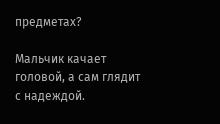предметах?

Мальчик качает головой, а сам глядит с надеждой.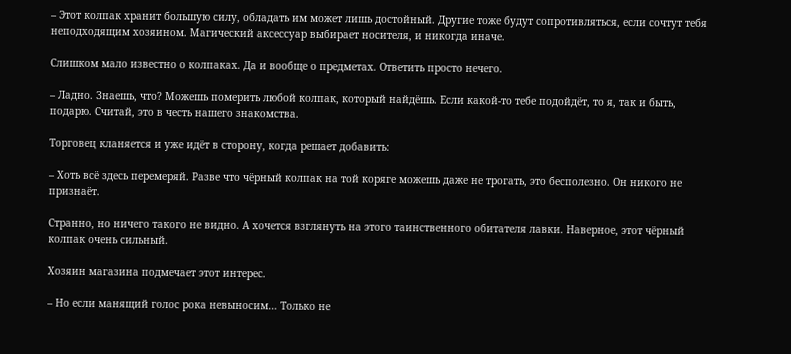– Этот колпак хранит большую силу, обладать им может лишь достойный. Другие тоже будут сопротивляться, если сочтут тебя неподходящим хозяином. Магический аксессуар выбирает носителя, и никогда иначе.

Слишком мало известно о колпаках. Да и вообще о предметах. Ответить просто нечего.

– Ладно. Знаешь, что? Можешь померить любой колпак, который найдёшь. Если какой-то тебе подойдёт, то я, так и быть, подарю. Считай, это в честь нашего знакомства.

Торговец кланяется и уже идёт в сторону, когда решает добавить:

– Хоть всё здесь перемеряй. Разве что чёрный колпак на той коряге можешь даже не трогать, это бесполезно. Он никого не признаёт.

Странно, но ничего такого не видно. А хочется взглянуть на этого таинственного обитателя лавки. Наверное, этот чёрный колпак очень сильный.

Хозяин магазина подмечает этот интерес.

– Но если манящий голос рока невыносим… Только не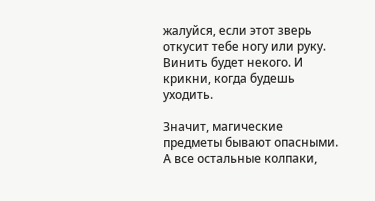жалуйся, если этот зверь откусит тебе ногу или руку. Винить будет некого. И крикни, когда будешь уходить.

Значит, магические предметы бывают опасными. А все остальные колпаки,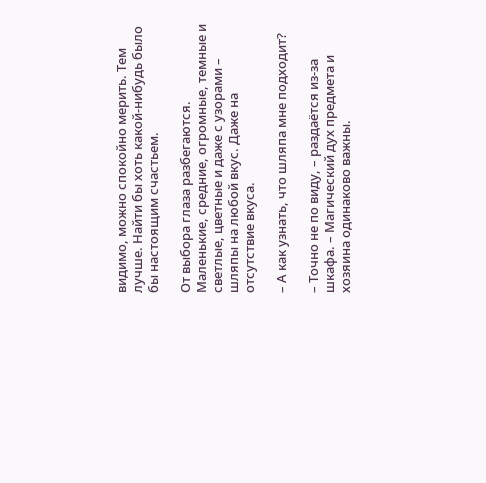видимо, можно спокойно мерить. Тем лучше. Найти бы хоть какой-нибудь было бы настоящим счастьем.

От выбора глаза разбегаются. Маленькие, средние, огромные, темные и светлые, цветные и даже с узорами – шляпы на любой вкус. Даже на отсутствие вкуса.

– А как узнать, что шляпа мне подходит?

– Точно не по виду, – раздаётся из-за шкафа. – Магический дух предмета и хозяина одинаково важны.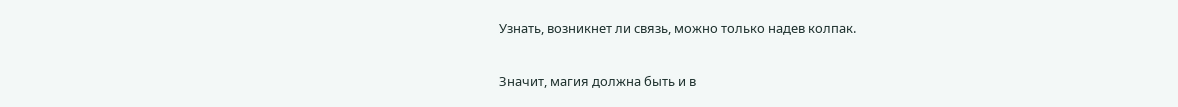Узнать, возникнет ли связь, можно только надев колпак.

Значит, магия должна быть и в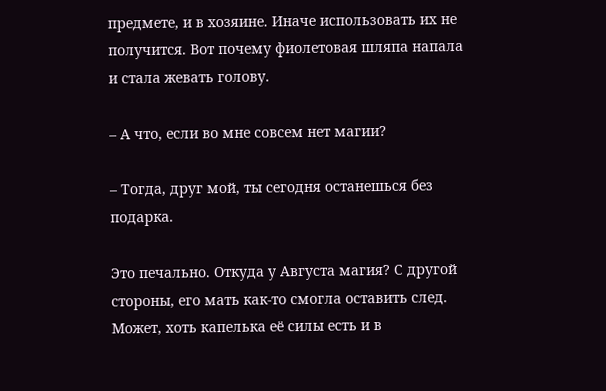предмете, и в хозяине. Иначе использовать их не получится. Вот почему фиолетовая шляпа напала и стала жевать голову.

– А что, если во мне совсем нет магии?

– Тогда, друг мой, ты сегодня останешься без подарка.

Это печально. Откуда у Августа магия? С другой стороны, его мать как-то смогла оставить след. Может, хоть капелька её силы есть и в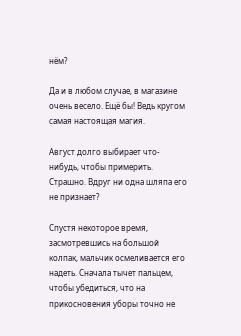нём?

Да и в любом случае, в магазине очень весело. Ещё бы! Ведь кругом самая настоящая магия.

Август долго выбирает что-нибудь, чтобы примерить. Страшно. Вдруг ни одна шляпа его не признает?

Спустя некоторое время, засмотревшись на большой колпак, мальчик осмеливается его надеть. Сначала тычет пальцем, чтобы убедиться, что на прикосновения уборы точно не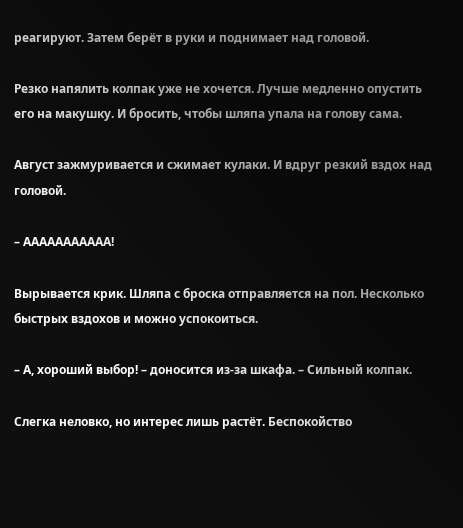реагируют. Затем берёт в руки и поднимает над головой.

Резко напялить колпак уже не хочется. Лучше медленно опустить его на макушку. И бросить, чтобы шляпа упала на голову сама.

Август зажмуривается и сжимает кулаки. И вдруг резкий вздох над головой.

– ААААААААААА!

Вырывается крик. Шляпа с броска отправляется на пол. Несколько быстрых вздохов и можно успокоиться.

– А, хороший выбор! – доносится из-за шкафа. – Сильный колпак.

Слегка неловко, но интерес лишь растёт. Беспокойство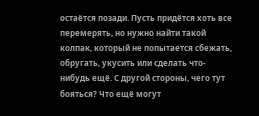остаётся позади. Пусть придётся хоть все перемерять, но нужно найти такой колпак, который не попытается сбежать, обругать, укусить или сделать что-нибудь ещё. С другой стороны, чего тут бояться? Что ещё могут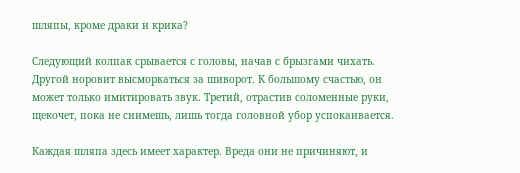шляпы, кроме драки и крика?

Следующий колпак срывается с головы, начав с брызгами чихать. Другой норовит высморкаться за шиворот. К большому счастью, он может только имитировать звук. Третий, отрастив соломенные руки, щекочет, пока не снимешь, лишь тогда головной убор успокаивается.

Каждая шляпа здесь имеет характер. Вреда они не причиняют, и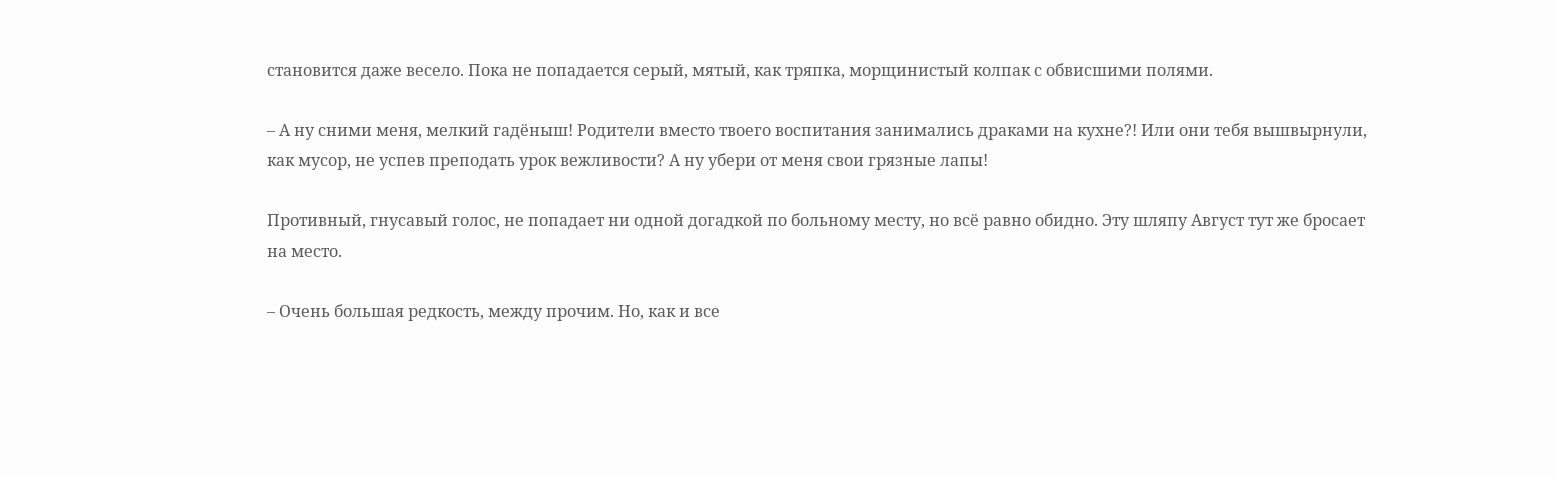становится даже весело. Пока не попадается серый, мятый, как тряпка, морщинистый колпак с обвисшими полями.

– А ну сними меня, мелкий гадёныш! Родители вместо твоего воспитания занимались драками на кухне?! Или они тебя вышвырнули, как мусор, не успев преподать урок вежливости? А ну убери от меня свои грязные лапы!

Противный, гнусавый голос, не попадает ни одной догадкой по больному месту, но всё равно обидно. Эту шляпу Август тут же бросает на место.

– Очень большая редкость, между прочим. Но, как и все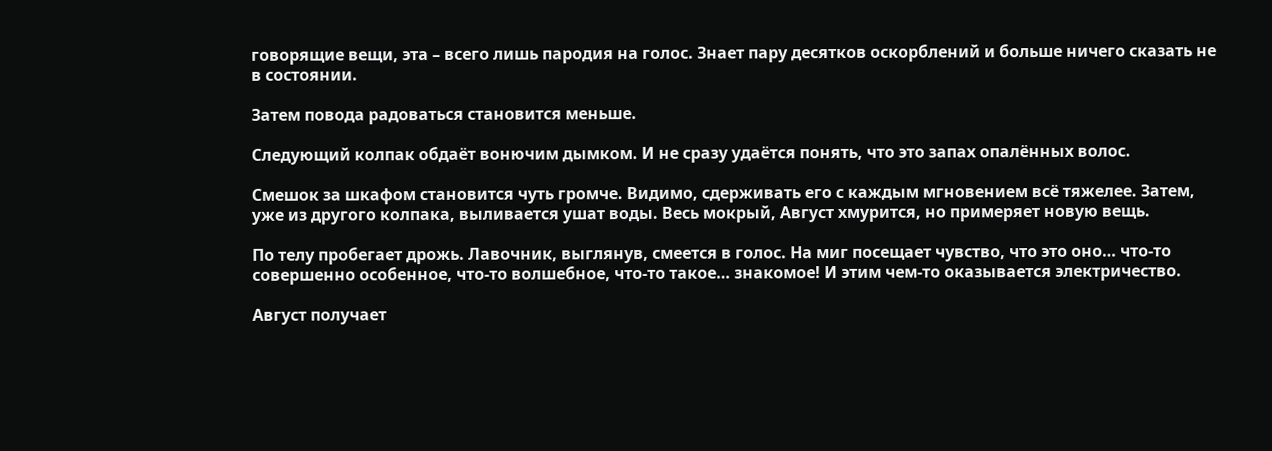говорящие вещи, эта – всего лишь пародия на голос. Знает пару десятков оскорблений и больше ничего сказать не в состоянии.

Затем повода радоваться становится меньше.

Следующий колпак обдаёт вонючим дымком. И не сразу удаётся понять, что это запах опалённых волос.

Смешок за шкафом становится чуть громче. Видимо, сдерживать его с каждым мгновением всё тяжелее. Затем, уже из другого колпака, выливается ушат воды. Весь мокрый, Август хмурится, но примеряет новую вещь.

По телу пробегает дрожь. Лавочник, выглянув, смеется в голос. На миг посещает чувство, что это оно… что-то совершенно особенное, что-то волшебное, что-то такое… знакомое! И этим чем-то оказывается электричество.

Август получает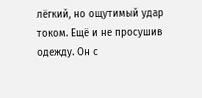лёгкий, но ощутимый удар током. Ещё и не просушив одежду. Он с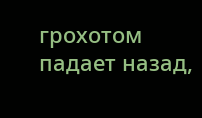грохотом падает назад,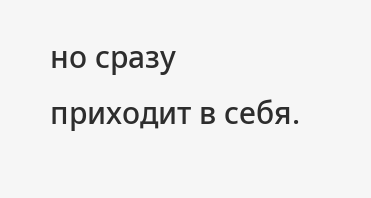но сразу приходит в себя.